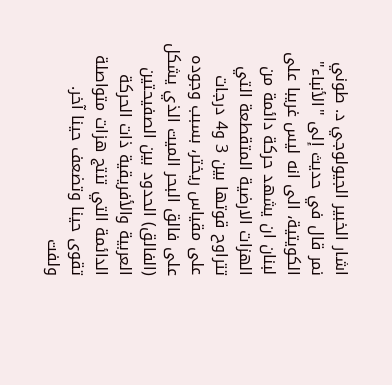اشار الخبير الجيولوجي د. طوني نمر قال في حديث إلى "الأنباء" الكويتية، الى انه ليس غريبا على لبنان ان يشهد حركة دائمة من الهزات الارضية المتقطعة التي تتراوح قوتها بين 3 و4 درجات على مقياس ريختر، بسبب وجوده على فالق البحر الميت الذي يشكل (الفالق) الحدود بين الصفيحتين العربية والأفريقية ذات الحركة الدائمة التي تنتج هزات متواصلة تقوى حينا وتضعف حينا آخر.
ولفت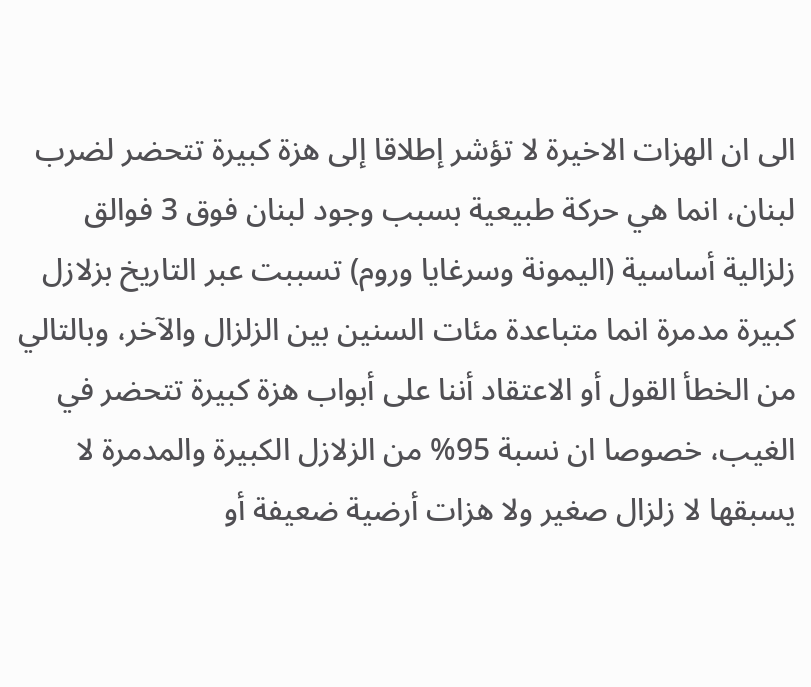الى ان الهزات الاخيرة لا تؤشر إطلاقا إلى هزة كبيرة تتحضر لضرب لبنان، انما هي حركة طبيعية بسبب وجود لبنان فوق 3 فوالق زلزالية أساسية (اليمونة وسرغايا وروم) تسببت عبر التاريخ بزلازل كبيرة مدمرة انما متباعدة مئات السنين بين الزلزال والآخر، وبالتالي من الخطأ القول أو الاعتقاد أننا على أبواب هزة كبيرة تتحضر في الغيب، خصوصا ان نسبة 95% من الزلازل الكبيرة والمدمرة لا يسبقها لا زلزال صغير ولا هزات أرضية ضعيفة أو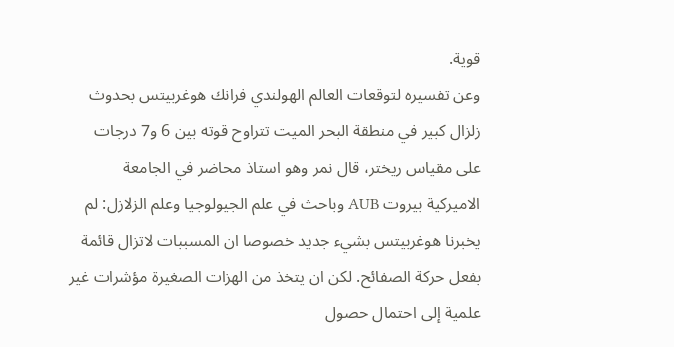قوية.
وعن تفسيره لتوقعات العالم الهولندي فرانك هوغربيتس بحدوث زلزال كبير في منطقة البحر الميت تتراوح قوته بين 6 و7 درجات على مقياس ريختر، قال نمر وهو استاذ محاضر في الجامعة الاميركية بيروت AUB وباحث في علم الجيولوجيا وعلم الزلازل: لم يخبرنا هوغربيتس بشيء جديد خصوصا ان المسببات لاتزال قائمة بفعل حركة الصفائح. لكن ان يتخذ من الهزات الصغيرة مؤشرات غير علمية إلى احتمال حصول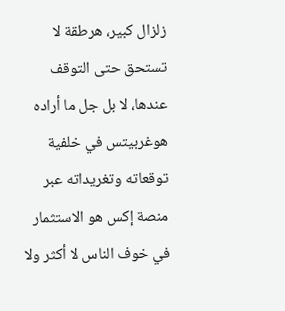زلزال كبير، هرطقة لا تستحق حتى التوقف عندها، لا بل جل ما أراده هوغربيتس في خلفية توقعاته وتغريداته عبر منصة إكس هو الاستثمار في خوف الناس لا أكثر ولا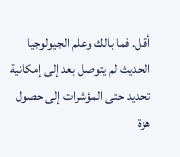أقل. فما بالك وعلم الجيولوجيا الحديث لم يتوصل بعد إلى إمكانية تحديد حتى المؤشرات إلى حصول هزة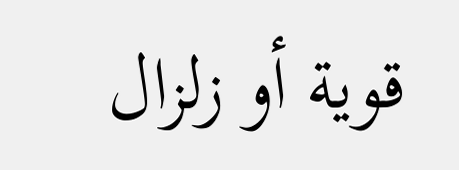قوية أو زلزال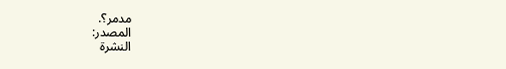مدمر؟.
المصدر:
النشرة